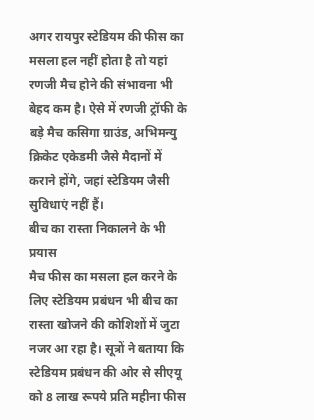अगर रायपुर स्टेडियम की फीस का मसला हल नहीं होता है तो यहां रणजी मैच होने की संभावना भी बेहद कम है। ऐसे में रणजी ट्रॉफी के बड़े मैच कसिगा ग्राउंड, अभिमन्यु क्रिकेट एकेडमी जैसे मैदानों में कराने होंगे, जहां स्टेडियम जैसी सुविधाएं नहीं हैं।
बीच का रास्ता निकालने के भी प्रयास
मैच फीस का मसला हल करने के लिए स्टेडियम प्रबंधन भी बीच का रास्ता खोजने की कोशिशों में जुटा नजर आ रहा है। सूत्रों ने बताया कि स्टेडियम प्रबंधन की ओर से सीएयू को 8 लाख रूपये प्रति महीना फीस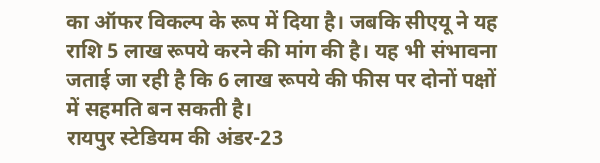का ऑफर विकल्प के रूप में दिया है। जबकि सीएयू ने यह राशि 5 लाख रूपये करने की मांग की है। यह भी संभावना जताई जा रही है कि 6 लाख रूपये की फीस पर दोनों पक्षों में सहमति बन सकती है।
रायपुर स्टेडियम की अंडर-23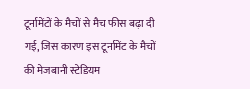टूर्नामेंटों के मैचों से मैच फीस बढ़ा दी गई, जिस कारण इस टूर्नामेंट के मैचों की मेजबानी स्टेडियम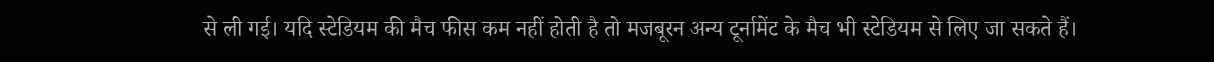से ली गई। यदि स्टेडियम की मैच फीस कम नहीं होती है तो मजबूरन अन्य टूर्नामेंट के मैच भी स्टेडियम से लिए जा सकते हैं।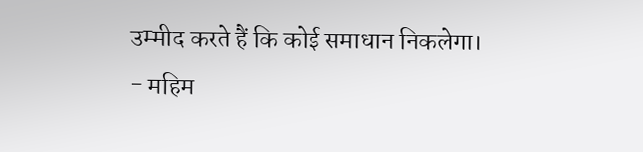उम्मीद करते हैं कि कोई समाधान निकलेगा।
- महिम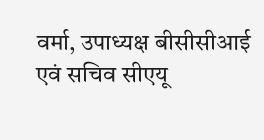वर्मा, उपाध्यक्ष बीसीसीआई एवं सचिव सीएयू